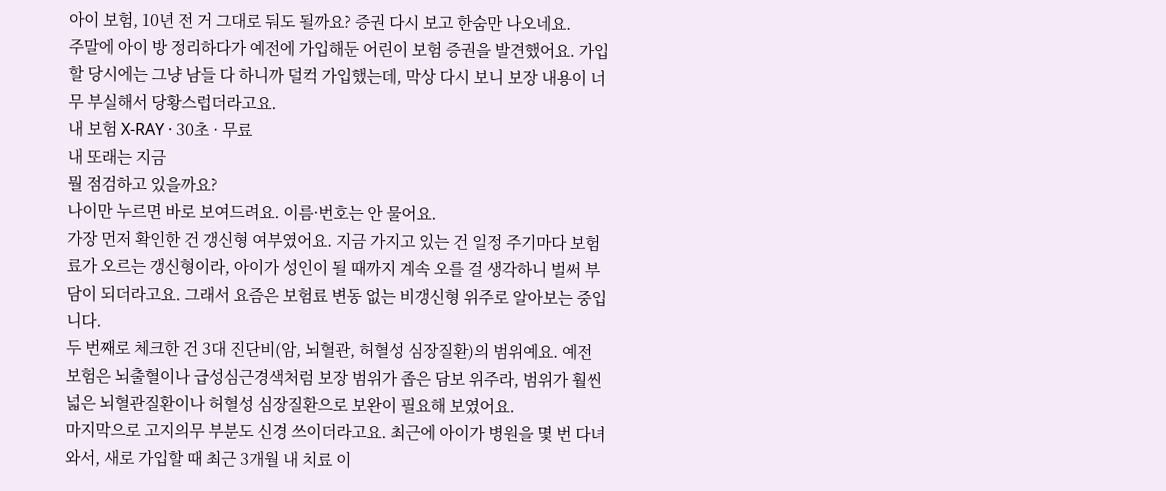아이 보험, 10년 전 거 그대로 둬도 될까요? 증권 다시 보고 한숨만 나오네요.
주말에 아이 방 정리하다가 예전에 가입해둔 어린이 보험 증권을 발견했어요. 가입할 당시에는 그냥 남들 다 하니까 덜컥 가입했는데, 막상 다시 보니 보장 내용이 너무 부실해서 당황스럽더라고요.
내 보험 X-RAY · 30초 · 무료
내 또래는 지금
뭘 점검하고 있을까요?
나이만 누르면 바로 보여드려요. 이름·번호는 안 물어요.
가장 먼저 확인한 건 갱신형 여부였어요. 지금 가지고 있는 건 일정 주기마다 보험료가 오르는 갱신형이라, 아이가 성인이 될 때까지 계속 오를 걸 생각하니 벌써 부담이 되더라고요. 그래서 요즘은 보험료 변동 없는 비갱신형 위주로 알아보는 중입니다.
두 번째로 체크한 건 3대 진단비(암, 뇌혈관, 허혈성 심장질환)의 범위예요. 예전 보험은 뇌출혈이나 급성심근경색처럼 보장 범위가 좁은 담보 위주라, 범위가 훨씬 넓은 뇌혈관질환이나 허혈성 심장질환으로 보완이 필요해 보였어요.
마지막으로 고지의무 부분도 신경 쓰이더라고요. 최근에 아이가 병원을 몇 번 다녀와서, 새로 가입할 때 최근 3개월 내 치료 이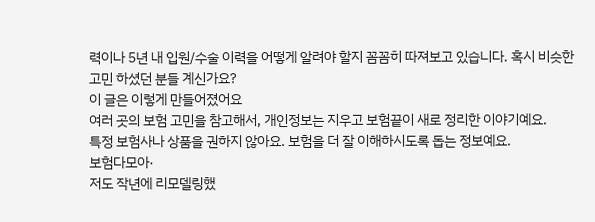력이나 5년 내 입원/수술 이력을 어떻게 알려야 할지 꼼꼼히 따져보고 있습니다. 혹시 비슷한 고민 하셨던 분들 계신가요?
이 글은 이렇게 만들어졌어요
여러 곳의 보험 고민을 참고해서, 개인정보는 지우고 보험끝이 새로 정리한 이야기예요.
특정 보험사나 상품을 권하지 않아요. 보험을 더 잘 이해하시도록 돕는 정보예요.
보험다모아·
저도 작년에 리모델링했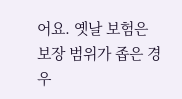어요. 옛날 보험은 보장 범위가 좁은 경우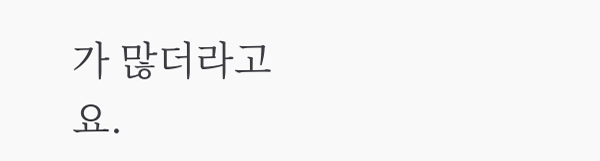가 많더라고요.